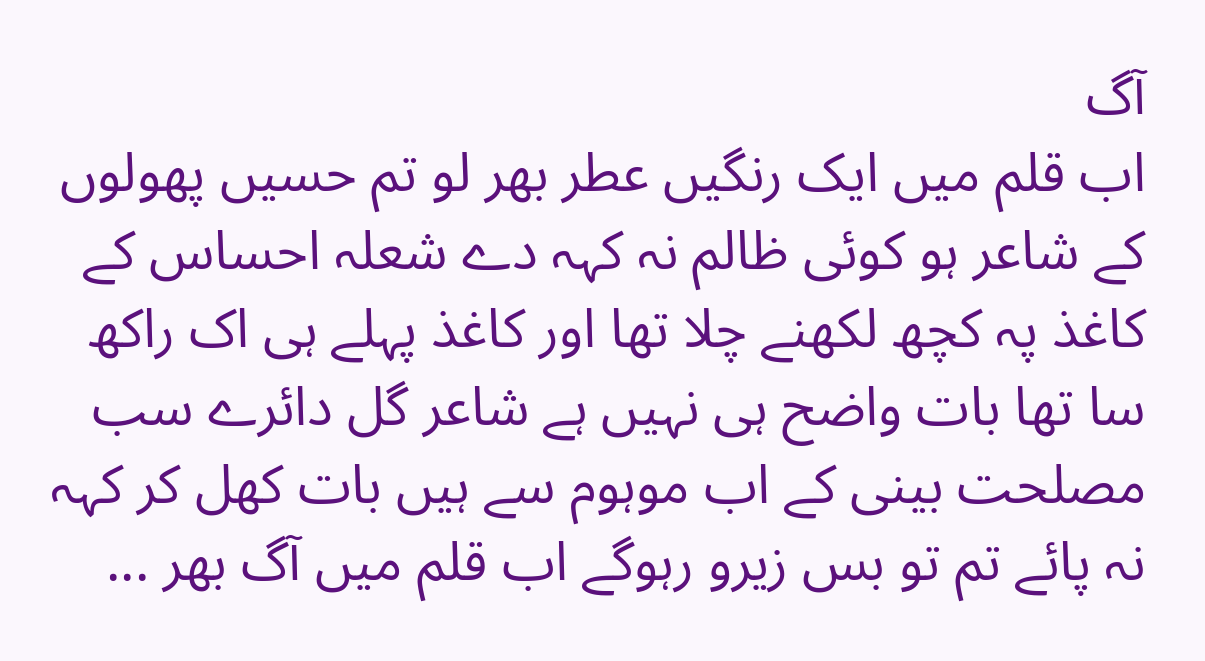آگ
اب قلم میں ایک رنگیں عطر بھر لو تم حسیں پھولوں کے شاعر ہو کوئی ظالم نہ کہہ دے شعلہ احساس کے کاغذ پہ کچھ لکھنے چلا تھا اور کاغذ پہلے ہی اک راکھ سا تھا بات واضح ہی نہیں ہے شاعر گل دائرے سب مصلحت بینی کے اب موہوم سے ہیں بات کھل کر کہہ نہ پائے تم تو بس زیرو رہوگے اب قلم میں آگ بھر ...